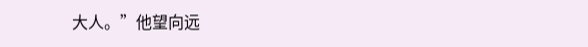大人。”他望向远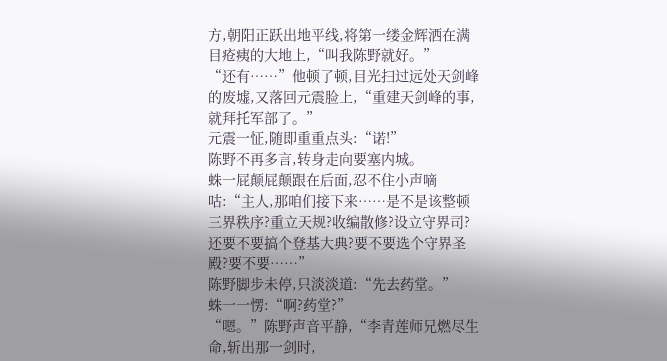方,朝阳正跃出地平线,将第一缕金辉洒在满目疮痍的大地上,“叫我陈野就好。”
“还有……”他顿了顿,目光扫过远处天剑峰的废墟,又落回元震脸上,“重建天剑峰的事,就拜托军部了。”
元震一怔,随即重重点头:“诺!”
陈野不再多言,转身走向要塞内城。
蛛一屁颠屁颠跟在后面,忍不住小声嘀咕:“主人,那咱们接下来……是不是该整顿三界秩序?重立天规?收编散修?设立守界司?还要不要搞个登基大典?要不要选个守界圣殿?要不要……”
陈野脚步未停,只淡淡道:“先去药堂。”
蛛一一愣:“啊?药堂?”
“嗯。”陈野声音平静,“李青莲师兄燃尽生命,斩出那一剑时,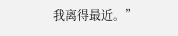我离得最近。”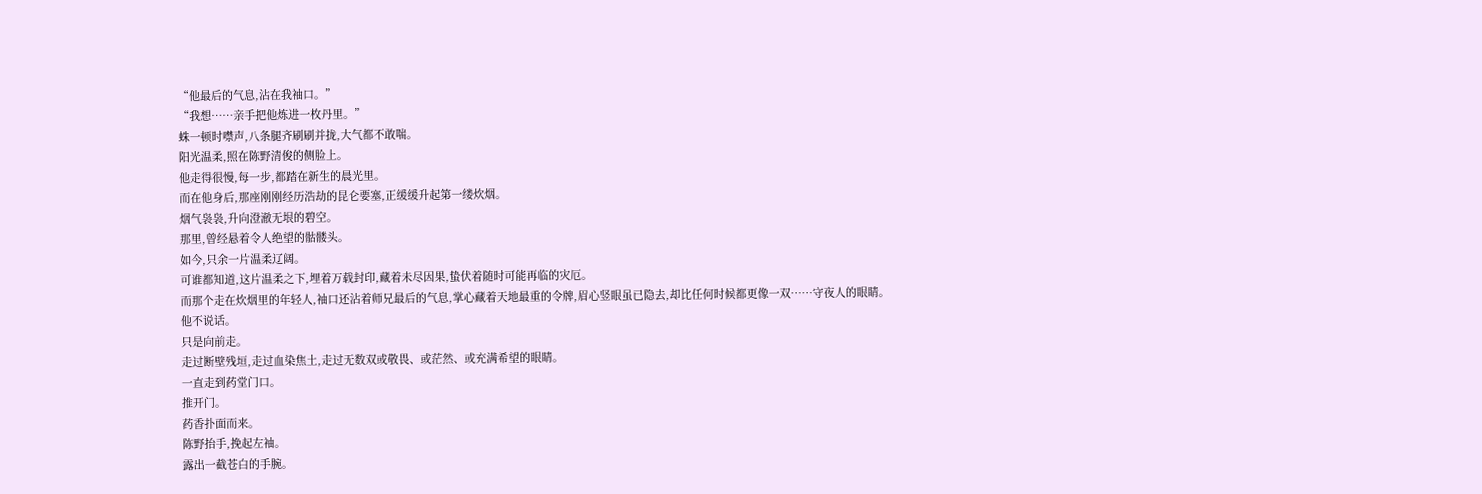“他最后的气息,沾在我袖口。”
“我想……亲手把他炼进一枚丹里。”
蛛一顿时噤声,八条腿齐刷刷并拢,大气都不敢喘。
阳光温柔,照在陈野清俊的侧脸上。
他走得很慢,每一步,都踏在新生的晨光里。
而在他身后,那座刚刚经历浩劫的昆仑要塞,正缓缓升起第一缕炊烟。
烟气袅袅,升向澄澈无垠的碧空。
那里,曾经悬着令人绝望的骷髅头。
如今,只余一片温柔辽阔。
可谁都知道,这片温柔之下,埋着万载封印,藏着未尽因果,蛰伏着随时可能再临的灾厄。
而那个走在炊烟里的年轻人,袖口还沾着师兄最后的气息,掌心藏着天地最重的令牌,眉心竖眼虽已隐去,却比任何时候都更像一双……守夜人的眼睛。
他不说话。
只是向前走。
走过断壁残垣,走过血染焦土,走过无数双或敬畏、或茫然、或充满希望的眼睛。
一直走到药堂门口。
推开门。
药香扑面而来。
陈野抬手,挽起左袖。
露出一截苍白的手腕。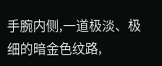手腕内侧,一道极淡、极细的暗金色纹路,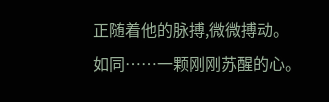正随着他的脉搏,微微搏动。
如同……一颗刚刚苏醒的心。